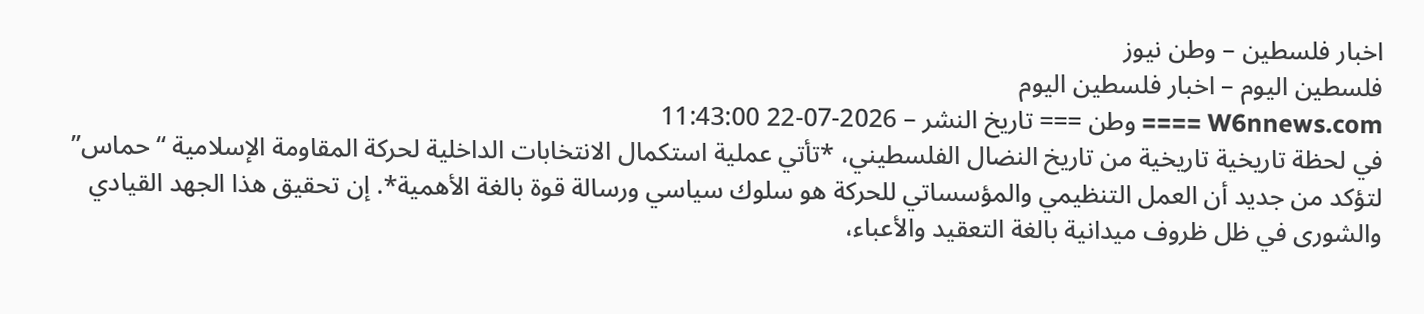اخبار فلسطين – وطن نيوز
فلسطين اليوم – اخبار فلسطين اليوم
W6nnews.com ==== وطن === تاريخ النشر – 2026-07-22 11:43:00
في لحظة تاريخية تاريخية من تاريخ النضال الفلسطيني، *تأتي عملية استكمال الانتخابات الداخلية لحركة المقاومة الإسلامية “حماس” لتؤكد من جديد أن العمل التنظيمي والمؤسساتي للحركة هو سلوك سياسي ورسالة قوة بالغة الأهمية*. إن تحقيق هذا الجهد القيادي والشورى في ظل ظروف ميدانية بالغة التعقيد والأعباء،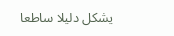يشكل دليلا ساطعا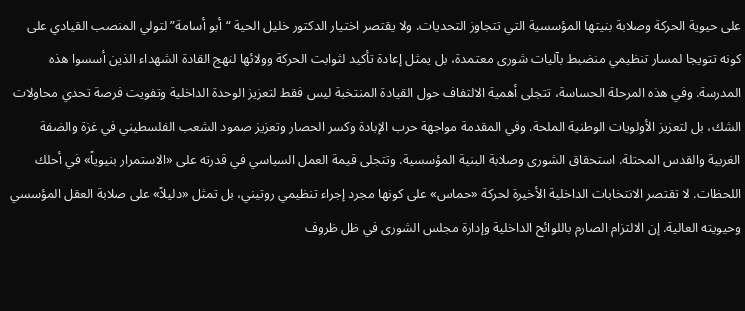على حيوية الحركة وصلابة بنيتها المؤسسية التي تتجاوز التحديات. ولا يقتصر اختيار الدكتور خليل الحية “أبو أسامة” لتولي المنصب القيادي على كونه تتويجا لمسار تنظيمي منضبط بآليات شورى معتمدة، بل يمثل إعادة تأكيد لثوابت الحركة وولائها لنهج القادة الشهداء الذين أسسوا هذه المدرسة. وفي هذه المرحلة الحساسة، تتجلى أهمية الالتفاف حول القيادة المنتخبة ليس فقط لتعزيز الوحدة الداخلية وتفويت فرصة تحدي محاولات الشك، بل لتعزيز الأولويات الوطنية الملحة. وفي المقدمة مواجهة حرب الإبادة وكسر الحصار وتعزيز صمود الشعب الفلسطيني في غزة والضفة الغربية والقدس المحتلة. استحقاق الشورى وصلابة البنية المؤسسية. وتتجلى قيمة العمل السياسي في قدرته على «الاستمرار بنيوياً» في أحلك اللحظات. لا تقتصر الانتخابات الداخلية الأخيرة لحركة «حماس» على كونها مجرد إجراء تنظيمي روتيني، بل تمثل «دليلاً» على صلابة العقل المؤسسي وحيويته العالية. إن الالتزام الصارم باللوائح الداخلية وإدارة مجلس الشورى في ظل ظروف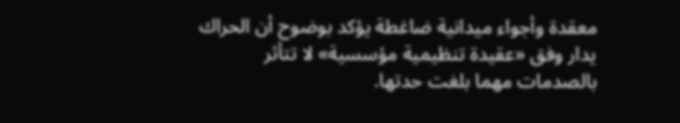معقدة وأجواء ميدانية ضاغطة يؤكد بوضوح أن الحراك يدار وفق «عقيدة تنظيمية مؤسسية» لا تتأثر بالصدمات مهما بلغت حدتها.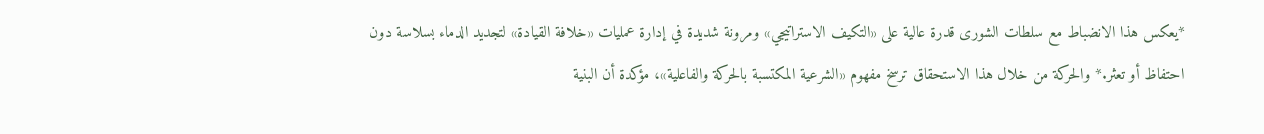*يعكس هذا الانضباط مع سلطات الشورى قدرة عالية على «التكيف الاستراتيجي» ومرونة شديدة في إدارة عمليات «خلافة القيادة» لتجديد الدماء بسلاسة دون احتفاظ أو تعثر.* والحركة من خلال هذا الاستحقاق ترسخ مفهوم «الشرعية المكتسبة بالحركة والفاعلية»، مؤكدة أن البنية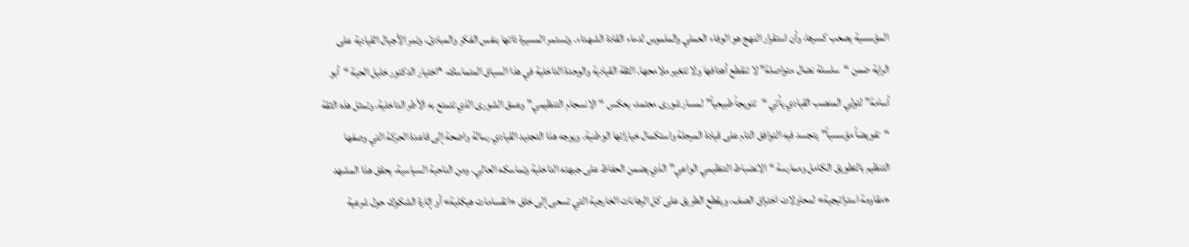المؤسسية يصعب كسرها، وأن استقرار النهج هو الوفاء العملي والملموس لدماء القادة الشهداء. وتستمر المسيرة ذاتها بنفس الفكر والمبادئ، وتمر الأجيال القيادية على الراية ضمن “سلسلة نضال متواصلة” لا تنقطع أهدافها ولا تتغير ملامحها. الثقة القيادية والوحدة الداخلية في هذا السياق المتماسك، *اختيار الدكتور خليل الحية “أبو أسامة” لتولي المنصب القيادي يأتي “تتويجاً طبيعياً” لمسار شورى معتمد، يعكس “الانسجام التنظيمي” وعمق الشورى الذي تتمتع به الأطر الداخلية. وتمثل هذه الثقة “تفويضاً مؤسسياً” يتجسد فيه التوافق التام على قيادة المرحلة واستكمال خياراتها الوطنية. ويوجه هذا التجديد القيادي رسالة واضحة إلى قاعدة الحركة التي وصفها التنظيم بالتطويق الكامل وممارسة “الانضباط التنظيمي الواعي” الذي يضمن الحفاظ على جبهته الداخلية وتماسكه العالي. ومن الناحية السياسية، يحقق هذا المشهد «مقاومة استراتيجية» لمحاولات اختراق الصف، ويقطع الطريق على كل الرهانات الخارجية التي تسعى إلى خلق «انقسامات هيكلية» أو إثارة الشكوك حول شرعية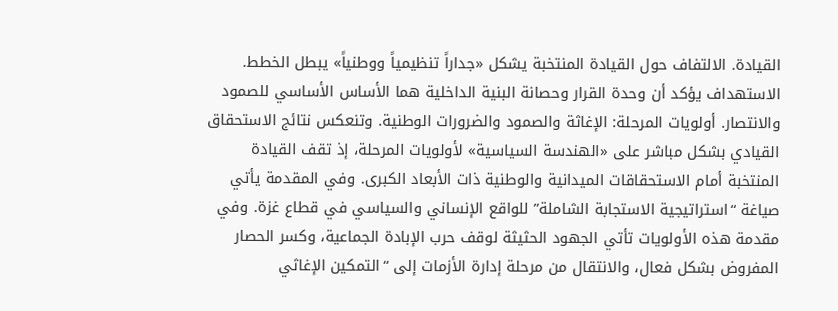القيادة. الالتفاف حول القيادة المنتخبة يشكل «جداراً تنظيمياً ووطنياً» يبطل الخطط. الاستهداف يؤكد أن وحدة القرار وحصانة البنية الداخلية هما الأساس الأساسي للصمود والانتصار. أولويات المرحلة: الإغاثة والصمود والضرورات الوطنية. وتنعكس نتائج الاستحقاق القيادي بشكل مباشر على «الهندسة السياسية» لأولويات المرحلة، إذ تقف القيادة المنتخبة أمام الاستحقاقات الميدانية والوطنية ذات الأبعاد الكبرى. وفي المقدمة يأتي صياغة “استراتيجية الاستجابة الشاملة” للواقع الإنساني والسياسي في قطاع غزة. وفي مقدمة هذه الأولويات تأتي الجهود الحثيثة لوقف حرب الإبادة الجماعية، وكسر الحصار المفروض بشكل فعال، والانتقال من مرحلة إدارة الأزمات إلى “التمكين الإغاثي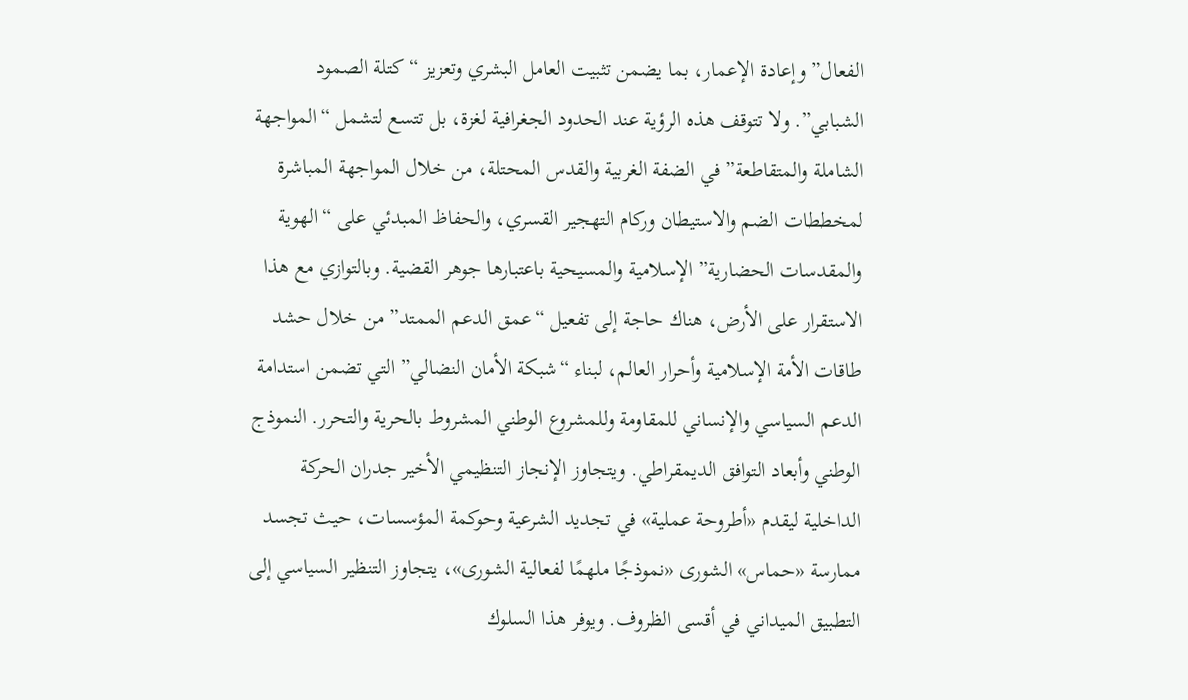الفعال” وإعادة الإعمار، بما يضمن تثبيت العامل البشري وتعزيز “كتلة الصمود الشبابي”. ولا تتوقف هذه الرؤية عند الحدود الجغرافية لغزة، بل تتسع لتشمل “المواجهة الشاملة والمتقاطعة” في الضفة الغربية والقدس المحتلة، من خلال المواجهة المباشرة لمخططات الضم والاستيطان وركام التهجير القسري، والحفاظ المبدئي على “الهوية والمقدسات الحضارية” الإسلامية والمسيحية باعتبارها جوهر القضية. وبالتوازي مع هذا الاستقرار على الأرض، هناك حاجة إلى تفعيل “عمق الدعم الممتد” من خلال حشد طاقات الأمة الإسلامية وأحرار العالم، لبناء “شبكة الأمان النضالي” التي تضمن استدامة الدعم السياسي والإنساني للمقاومة وللمشروع الوطني المشروط بالحرية والتحرر. النموذج الوطني وأبعاد التوافق الديمقراطي. ويتجاوز الإنجاز التنظيمي الأخير جدران الحركة الداخلية ليقدم «أطروحة عملية» في تجديد الشرعية وحوكمة المؤسسات، حيث تجسد ممارسة «حماس» الشورى «نموذجًا ملهمًا لفعالية الشورى»، يتجاوز التنظير السياسي إلى التطبيق الميداني في أقسى الظروف. ويوفر هذا السلوك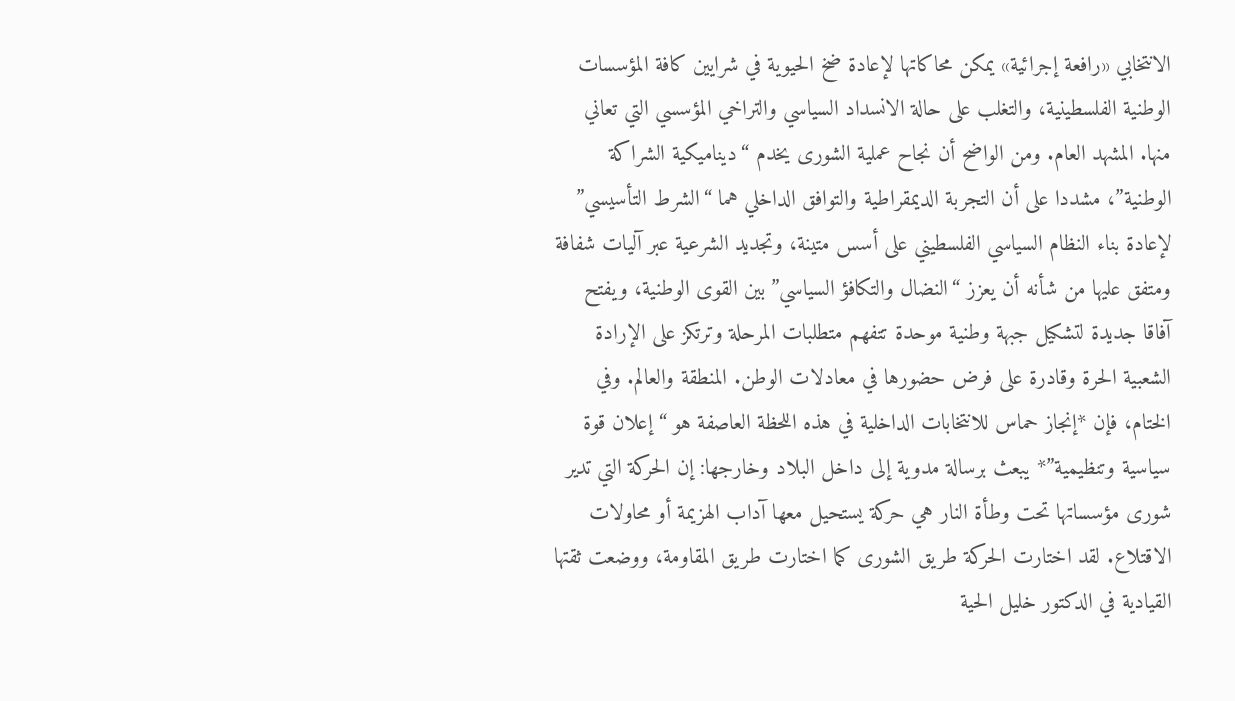الانتخابي «رافعة إجرائية» يمكن محاكاتها لإعادة ضخ الحيوية في شرايين كافة المؤسسات الوطنية الفلسطينية، والتغلب على حالة الانسداد السياسي والتراخي المؤسسي التي تعاني منها. المشهد العام. ومن الواضح أن نجاح عملية الشورى يخدم “ديناميكية الشراكة الوطنية”، مشددا على أن التجربة الديمقراطية والتوافق الداخلي هما “الشرط التأسيسي” لإعادة بناء النظام السياسي الفلسطيني على أسس متينة، وتجديد الشرعية عبر آليات شفافة ومتفق عليها من شأنه أن يعزز “النضال والتكافؤ السياسي” بين القوى الوطنية، ويفتح آفاقا جديدة لتشكيل جبهة وطنية موحدة تتفهم متطلبات المرحلة وترتكز على الإرادة الشعبية الحرة وقادرة على فرض حضورها في معادلات الوطن. المنطقة والعالم. وفي الختام، فإن *إنجاز حماس للانتخابات الداخلية في هذه اللحظة العاصفة هو “إعلان قوة سياسية وتنظيمية”* يبعث برسالة مدوية إلى داخل البلاد وخارجها: إن الحركة التي تدير شورى مؤسساتها تحت وطأة النار هي حركة يستحيل معها آداب الهزيمة أو محاولات الاقتلاع. لقد اختارت الحركة طريق الشورى كما اختارت طريق المقاومة، ووضعت ثقتها القيادية في الدكتور خليل الحية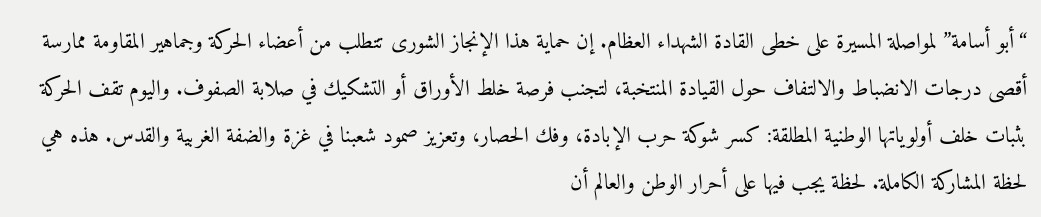“أبو أسامة” لمواصلة المسيرة على خطى القادة الشهداء العظام. إن حماية هذا الإنجاز الشورى تتطلب من أعضاء الحركة وجماهير المقاومة ممارسة أقصى درجات الانضباط والالتفاف حول القيادة المنتخبة، لتجنب فرصة خلط الأوراق أو التشكيك في صلابة الصفوف. واليوم تقف الحركة بثبات خلف أولوياتها الوطنية المطلقة: كسر شوكة حرب الإبادة، وفك الحصار، وتعزيز صمود شعبنا في غزة والضفة الغربية والقدس. هذه هي لحظة المشاركة الكاملة. لحظة يجب فيها على أحرار الوطن والعالم أن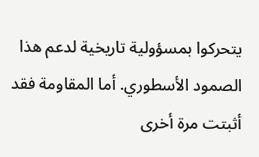يتحركوا بمسؤولية تاريخية لدعم هذا الصمود الأسطوري. أما المقاومة فقد أثبتت مرة أخرى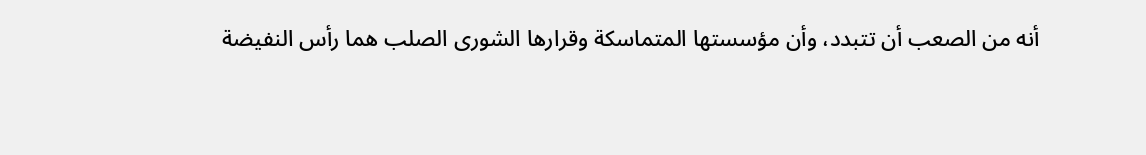أنه من الصعب أن تتبدد، وأن مؤسستها المتماسكة وقرارها الشورى الصلب هما رأس النفيضة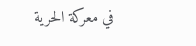في معركة الحرية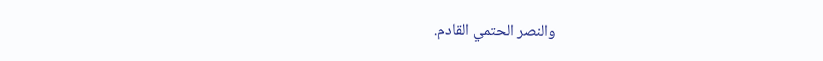والنصر الحتمي القادم.